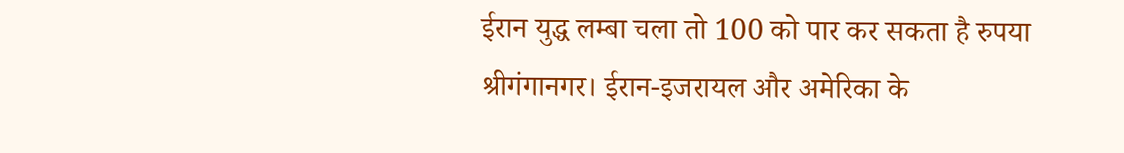ईरान युद्ध लम्बा चला तो 100 को पार कर सकता है रुपया
श्रीगंगानगर। ईरान-इजरायल और अमेरिका के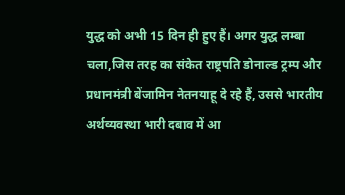युद्ध को अभी 15 दिन ही हुए हैं। अगर युद्ध लम्बा चला,जिस तरह का संकेत राष्ट्रपति डोनाल्ड ट्रम्प और प्रधानमंत्री बेंजामिन नेतनयाहू दे रहे हैं, उससे भारतीय अर्थव्यवस्था भारी दबाव में आ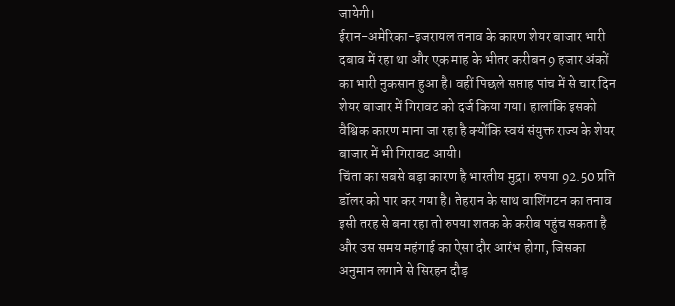जायेगी।
ईरान-अमेरिका-इजरायल तनाव के कारण शेयर बाजार भारी दबाव में रहा था और एक माह के भीतर करीबन 9 हजार अंकों का भारी नुकसान हुआ है। वहीं पिछले सप्ताह पांच में से चार दिन शेयर बाजार में गिरावट को दर्ज किया गया। हालांकि इसको वैश्विक कारण माना जा रहा है क्योंकि स्वयं संयुक्त राज्य के शेयर बाजार में भी गिरावट आयी।
चिंता का सबसे बड़ा कारण है भारतीय मुद्रा। रुपया 92.50 प्रति डॉलर को पार कर गया है। तेहरान के साथ वाशिंगटन का तनाव इसी तरह से बना रहा तो रुपया शतक के करीब पहुंच सकता है और उस समय महंगाई का ऐसा दौर आरंभ होगा, जिसका अनुमान लगाने से सिरहन दौड़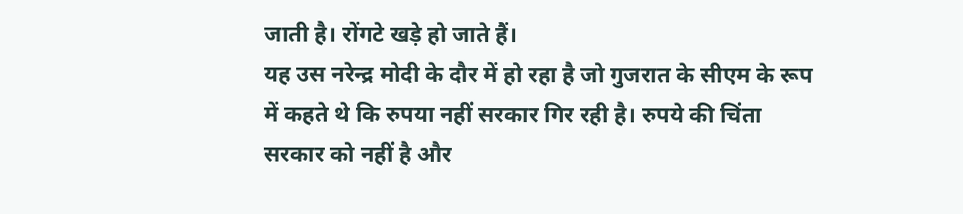जाती है। रोंगटे खड़े हो जाते हैं।
यह उस नरेन्द्र मोदी के दौर में हो रहा है जो गुजरात के सीएम के रूप में कहते थे कि रुपया नहीं सरकार गिर रही है। रुपये की चिंता सरकार को नहीं है और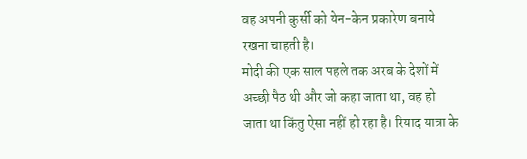वह अपनी कुर्सी को येन-केन प्रकारेण बनाये रखना चाहती है।
मोदी की एक साल पहले तक अरब के देशों में अच्छी पैठ थी और जो कहा जाता था, वह हो जाता था किंतु ऐसा नहीं हो रहा है। रियाद यात्रा के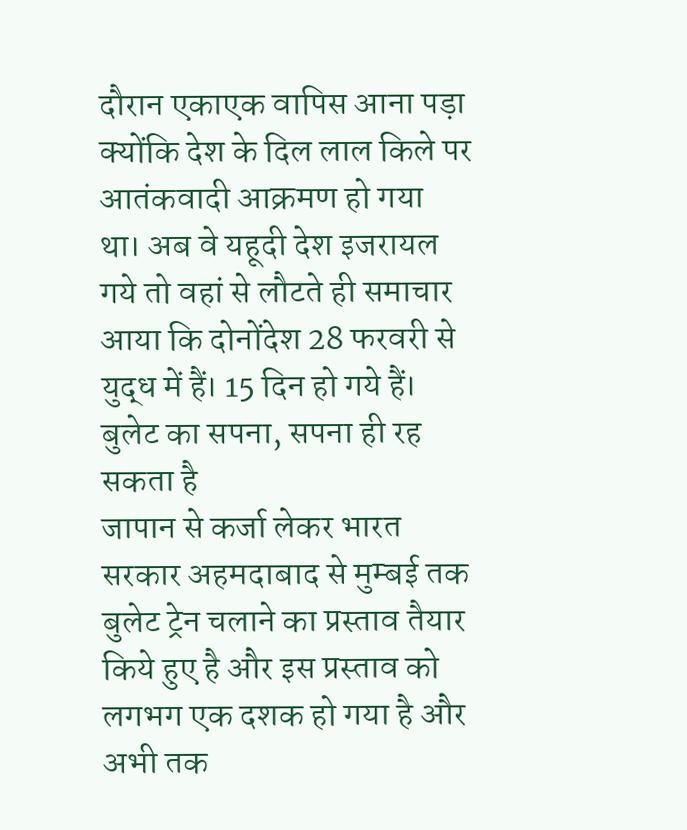दौरान एकाएक वापिस आना पड़ा क्योंकि देश के दिल लाल किले पर आतंकवादी आक्रमण हो गया था। अब वे यहूदी देश इजरायल गये तो वहां से लौटते ही समाचार आया कि दोनोंदेश 28 फरवरी से युद्ध में हैं। 15 दिन हो गये हैं।
बुलेट का सपना, सपना ही रह सकता है
जापान से कर्जा लेकर भारत सरकार अहमदाबाद से मुम्बई तक बुलेट ट्रेन चलाने का प्रस्ताव तैयार किये हुए है और इस प्रस्ताव को लगभग एक दशक हो गया है और अभी तक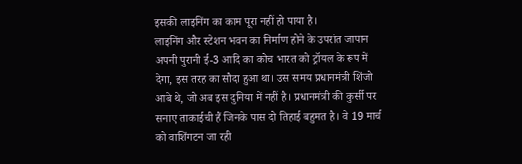इसकी लाइनिंग का काम पूरा नहीं हो पाया है।
लाइनिंग और स्टेशन भवन का निर्माण होने के उपरांत जापान अपनी पुरानी ई-3 आदि का कोच भारत को ट्रॉयल के रूप में देगा, इस तरह का सौदा हुआ था। उस समय प्रधानमंत्री शिंजो आबे थे, जो अब इस दुनिया में नहीं है। प्रधानमंत्री की कुर्सी पर सनाए ताकाईची हैं जिनके पास दो तिहाई बहुमत है। वे 19 मार्च को वाशिंगटन जा रही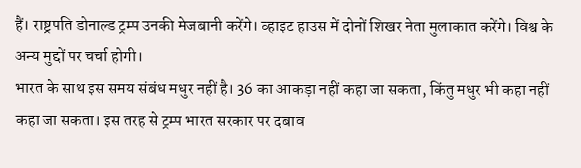हैं। राष्ट्रपति डोनाल्ड ट्रम्प उनकी मेजबानी करेंगे। व्हाइट हाउस में दोनों शिखर नेता मुलाकात करेंगे। विश्व के अन्य मुद्दों पर चर्चा होगी।
भारत के साथ इस समय संबंध मधुर नहीं है। 36 का आकड़ा नहीं कहा जा सकता, किंतु मधुर भी कहा नहीं कहा जा सकता। इस तरह से ट्रम्प भारत सरकार पर दबाव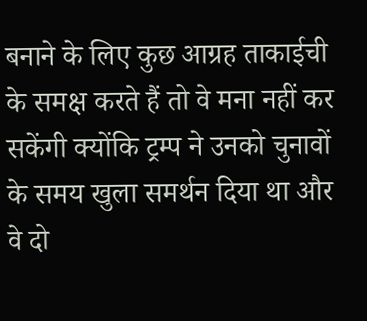बनाने के लिए कुछ आग्रह ताकाईची के समक्ष करते हैं तो वे मना नहीं कर सकेंगी क्योंकि ट्रम्प ने उनको चुनावों के समय खुला समर्थन दिया था और वे दो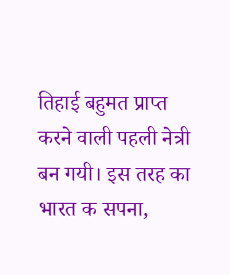तिहाई बहुमत प्राप्त करने वाली पहली नेत्री बन गयी। इस तरह का भारत क सपना,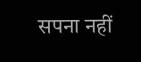सपना नहीं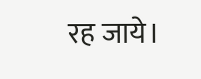रह जाये।